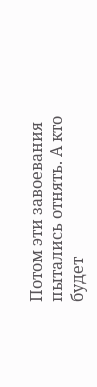Потом эти завоевания пытались отнять. А кто будет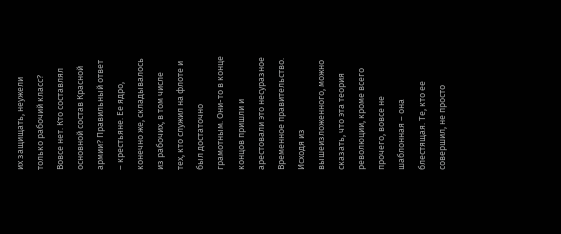их защищать, неужели только рабочий класс? Вовсе нет. Кто составлял основной состав Красной армии? Правильный ответ – крестьяне. Ее ядро, конечно же, складывалось из рабочих, в том числе тех, кто служил на флоте и был достаточно грамотным. Они-то в конце концов пришли и арестовали это несуразное Временное правительство. Исходя из вышеизложенного, можно сказать, что эта теория революции, кроме всего прочего, вовсе не шаблонная – она блестящая. Те, кто ее совершил, не просто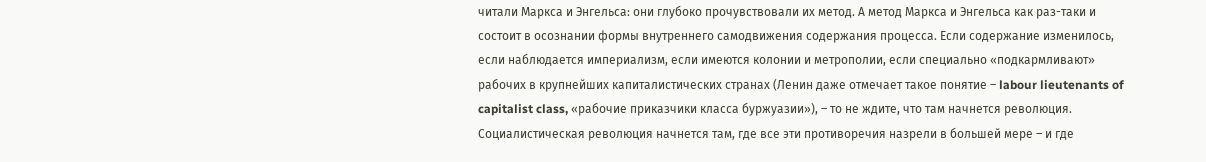читали Маркса и Энгельса: они глубоко прочувствовали их метод. А метод Маркса и Энгельса как раз-таки и состоит в осознании формы внутреннего самодвижения содержания процесса. Если содержание изменилось, если наблюдается империализм, если имеются колонии и метрополии, если специально «подкармливают» рабочих в крупнейших капиталистических странах (Ленин даже отмечает такое понятие – labour lieutenants of capitalist class, «рабочие приказчики класса буржуазии»), – то не ждите, что там начнется революция. Социалистическая революция начнется там, где все эти противоречия назрели в большей мере – и где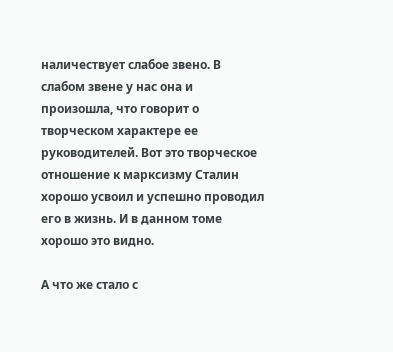наличествует слабое звено. В слабом звене у нас она и произошла, что говорит о творческом характере ее руководителей. Вот это творческое отношение к марксизму Сталин хорошо усвоил и успешно проводил его в жизнь. И в данном томе хорошо это видно.

А что же стало с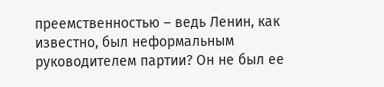преемственностью – ведь Ленин, как известно, был неформальным руководителем партии? Он не был ее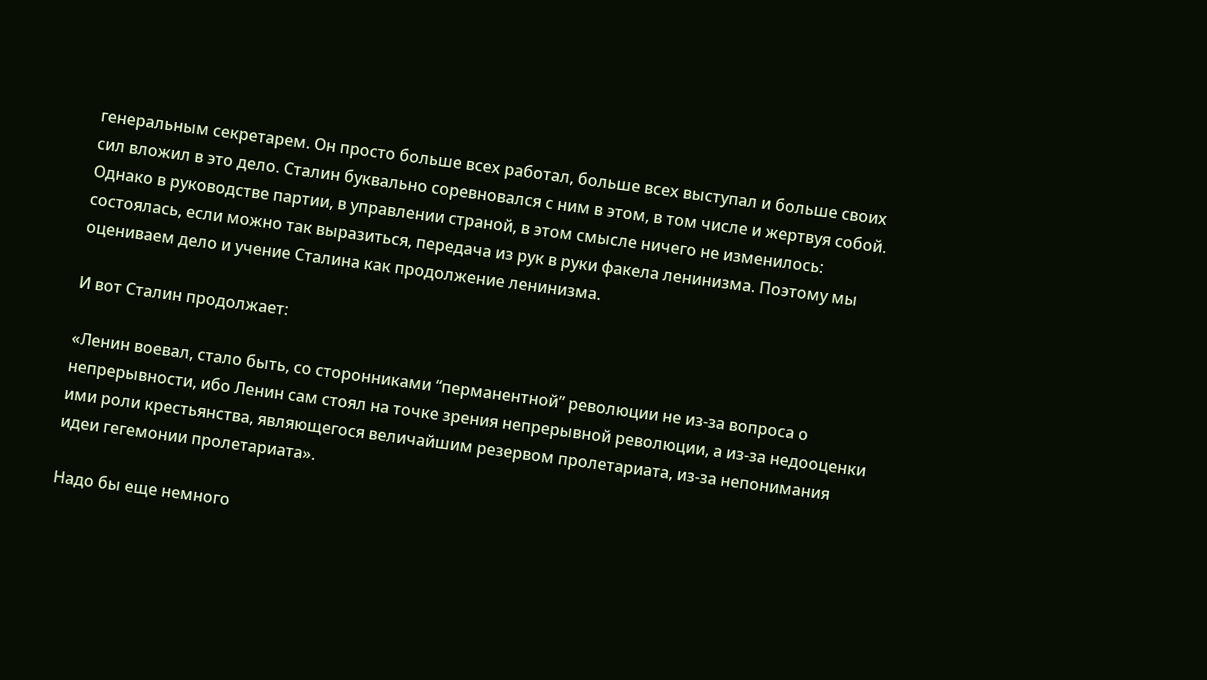генеральным секретарем. Он просто больше всех работал, больше всех выступал и больше своих сил вложил в это дело. Сталин буквально соревновался с ним в этом, в том числе и жертвуя собой. Однако в руководстве партии, в управлении страной, в этом смысле ничего не изменилось: состоялась, если можно так выразиться, передача из рук в руки факела ленинизма. Поэтому мы оцениваем дело и учение Сталина как продолжение ленинизма.

И вот Сталин продолжает:

«Ленин воевал, стало быть, со сторонниками “перманентной” революции не из-за вопроса о непрерывности, ибо Ленин сам стоял на точке зрения непрерывной революции, а из-за недооценки ими роли крестьянства, являющегося величайшим резервом пролетариата, из-за непонимания идеи гегемонии пролетариата».

Надо бы еще немного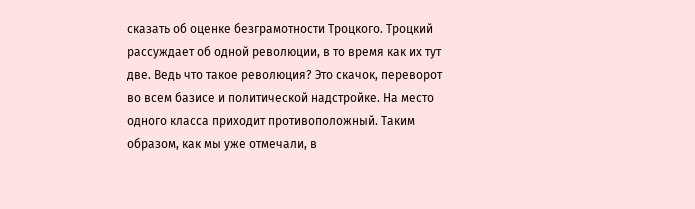сказать об оценке безграмотности Троцкого. Троцкий рассуждает об одной революции, в то время как их тут две. Ведь что такое революция? Это скачок, переворот во всем базисе и политической надстройке. На место одного класса приходит противоположный. Таким образом, как мы уже отмечали, в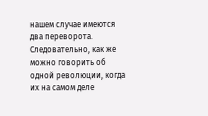нашем случае имеются два переворота. Следовательно, как же можно говорить об одной революции, когда их на самом деле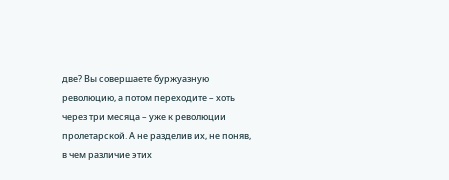две? Вы совершаете буржуазную революцию, а потом переходите – хоть через три месяца – уже к революции пролетарской. А не разделив их, не поняв, в чем различие этих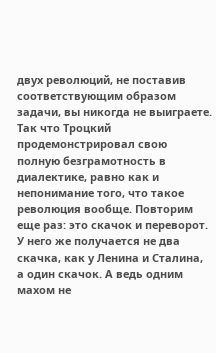двух революций, не поставив соответствующим образом задачи, вы никогда не выиграете. Так что Троцкий продемонстрировал свою полную безграмотность в диалектике, равно как и непонимание того, что такое революция вообще. Повторим еще раз: это скачок и переворот. У него же получается не два скачка, как у Ленина и Сталина, а один скачок. А ведь одним махом не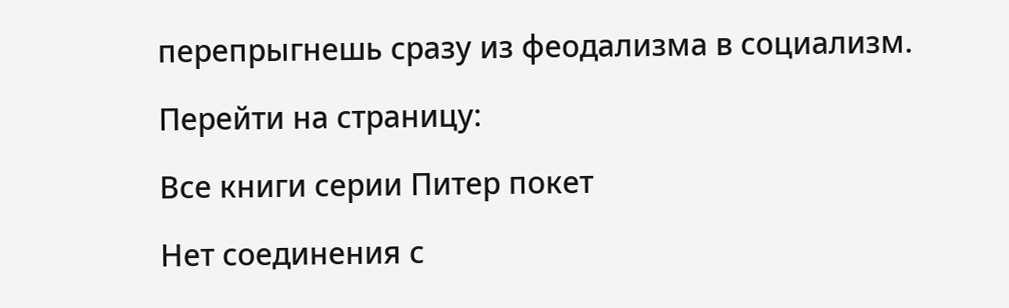перепрыгнешь сразу из феодализма в социализм.

Перейти на страницу:

Все книги серии Питер покет

Нет соединения с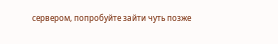сервером, попробуйте зайти чуть позже